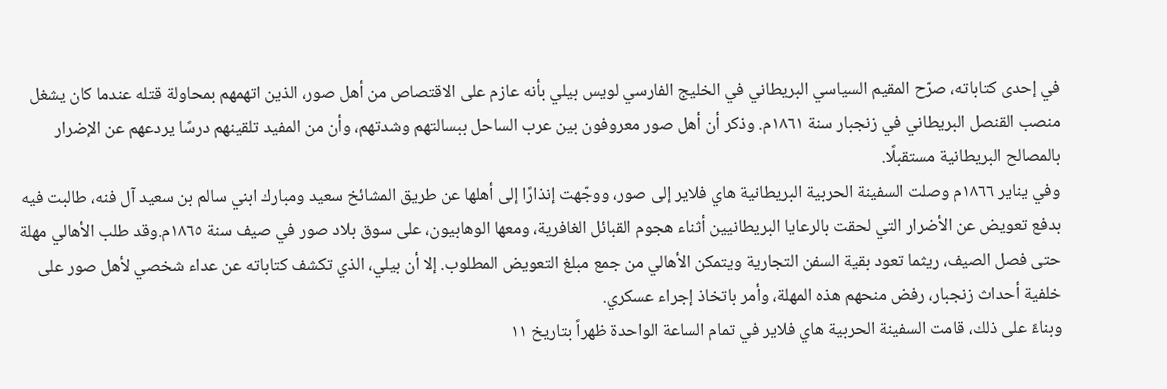في إحدى كتاباته، صرّح المقيم السياسي البريطاني في الخليج الفارسي لويس بيلي بأنه عازم على الاقتصاص من أهل صور، الذين اتهمهم بمحاولة قتله عندما كان يشغل منصب القنصل البريطاني في زنجبار سنة ١٨٦١م. وذكر أن أهل صور معروفون بين عرب الساحل ببسالتهم وشدتهم، وأن من المفيد تلقينهم درسًا يردعهم عن الإضرار بالمصالح البريطانية مستقبلًا.
وفي يناير ١٨٦٦م وصلت السفينة الحربية البريطانية هاي فلاير إلى صور، ووجّهت إنذارًا إلى أهلها عن طريق المشائخ سعيد ومبارك ابني سالم بن سعيد آل فنه، طالبت فيه بدفع تعويض عن الأضرار التي لحقت بالرعايا البريطانيين أثناء هجوم القبائل الغافرية، ومعها الوهابيون، على سوق بلاد صور في صيف سنة ١٨٦٥م.وقد طلب الأهالي مهلة حتى فصل الصيف، ريثما تعود بقية السفن التجارية ويتمكن الأهالي من جمع مبلغ التعويض المطلوب. إلا أن بيلي، الذي تكشف كتاباته عن عداء شخصي لأهل صور على خلفية أحداث زنجبار، رفض منحهم هذه المهلة، وأمر باتخاذ إجراء عسكري.
وبناءً على ذلك، قامت السفينة الحربية هاي فلاير في تمام الساعة الواحدة ظهراً بتاريخ ١١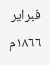فبراير ١٨٦٦م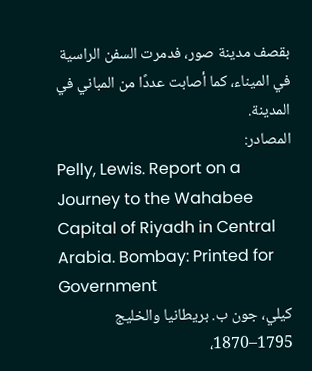بقصف مدينة صور، فدمرت السفن الراسية في الميناء، كما أصابت عددًا من المباني في المدينة.
المصادر:
Pelly, Lewis. Report on a Journey to the Wahabee Capital of Riyadh in Central Arabia. Bombay: Printed for Government
كيلي، جون ب. بريطانيا والخليج 1795–1870،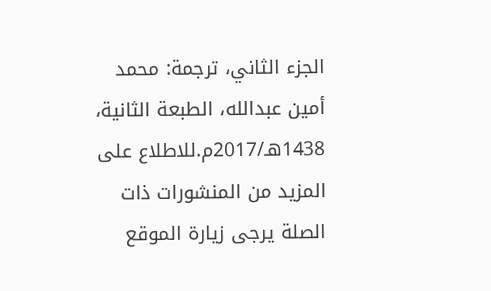الجزء الثاني، ترجمة: محمد أمين عبدالله، الطبعة الثانية، 1438هـ/2017م.للاطلاع على المزيد من المنشورات ذات الصلة يرجى زيارة الموقع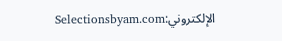الإلكتروني:Selectionsbyam.com